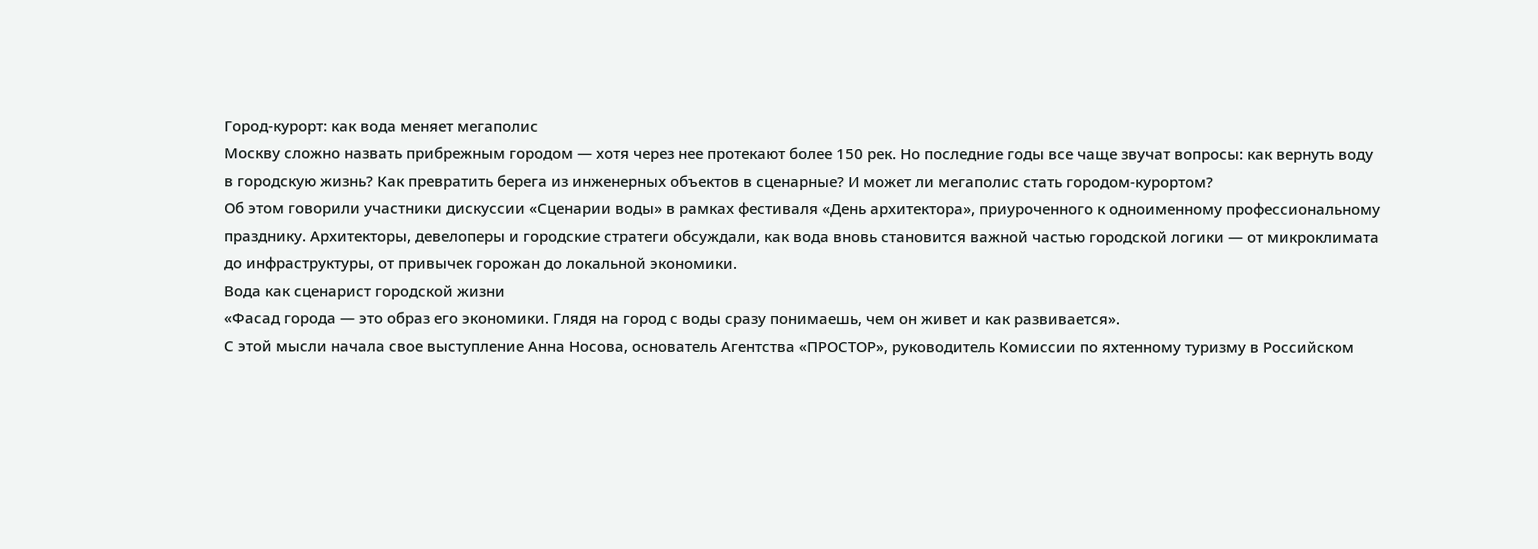Город-курорт: как вода меняет мегаполис
Москву сложно назвать прибрежным городом — хотя через нее протекают более 150 рек. Но последние годы все чаще звучат вопросы: как вернуть воду в городскую жизнь? Как превратить берега из инженерных объектов в сценарные? И может ли мегаполис стать городом-курортом?
Об этом говорили участники дискуссии «Сценарии воды» в рамках фестиваля «День архитектора», приуроченного к одноименному профессиональному празднику. Архитекторы, девелоперы и городские стратеги обсуждали, как вода вновь становится важной частью городской логики — от микроклимата до инфраструктуры, от привычек горожан до локальной экономики.
Вода как сценарист городской жизни
«Фасад города — это образ его экономики. Глядя на город с воды сразу понимаешь, чем он живет и как развивается».
С этой мысли начала свое выступление Анна Носова, основатель Агентства «ПРОСТОР», руководитель Комиссии по яхтенному туризму в Российском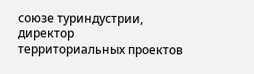союзе туриндустрии, директор территориальных проектов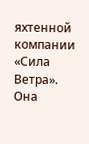яхтенной компании «Сила Ветра».
Она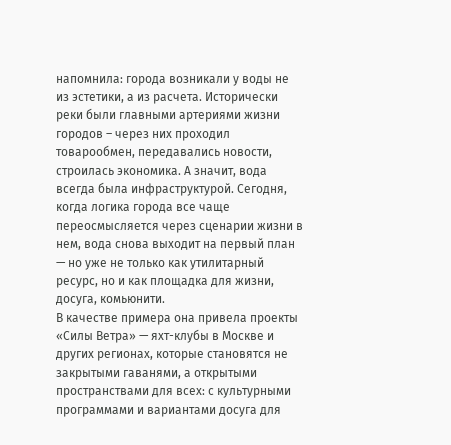напомнила: города возникали у воды не из эстетики, а из расчета. Исторически реки были главными артериями жизни городов – через них проходил товарообмен, передавались новости, строилась экономика. А значит, вода всегда была инфраструктурой. Сегодня, когда логика города все чаще переосмысляется через сценарии жизни в нем, вода снова выходит на первый план — но уже не только как утилитарный ресурс, но и как площадка для жизни, досуга, комьюнити.
В качестве примера она привела проекты «Силы Ветра» — яхт-клубы в Москве и других регионах, которые становятся не закрытыми гаванями, а открытыми пространствами для всех: с культурными программами и вариантами досуга для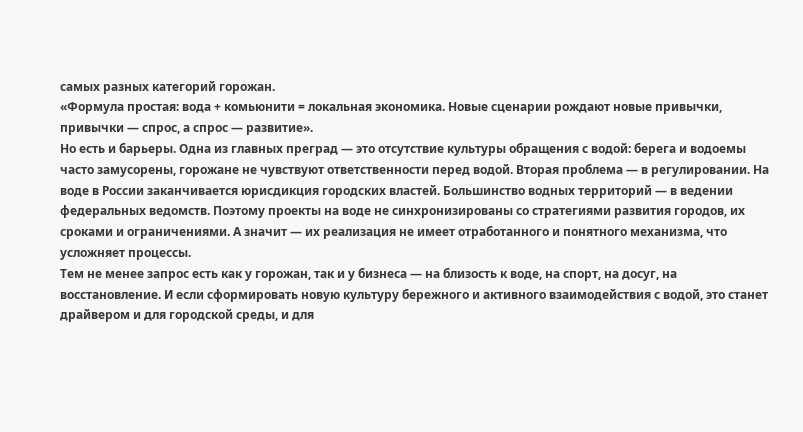самых разных категорий горожан.
«Формула простая: вода + комьюнити = локальная экономика. Новые сценарии рождают новые привычки, привычки — спрос, а спрос — развитие».
Но есть и барьеры. Одна из главных преград — это отсутствие культуры обращения с водой: берега и водоемы часто замусорены, горожане не чувствуют ответственности перед водой. Вторая проблема — в регулировании. На воде в России заканчивается юрисдикция городских властей. Большинство водных территорий — в ведении федеральных ведомств. Поэтому проекты на воде не синхронизированы со стратегиями развития городов, их сроками и ограничениями. А значит — их реализация не имеет отработанного и понятного механизма, что усложняет процессы.
Тем не менее запрос есть как у горожан, так и у бизнеса — на близость к воде, на спорт, на досуг, на восстановление. И если сформировать новую культуру бережного и активного взаимодействия с водой, это станет драйвером и для городской среды, и для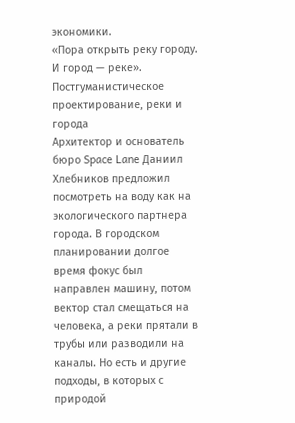экономики.
«Пора открыть реку городу. И город — реке».
Постгуманистическое проектирование, реки и города
Архитектор и основатель бюро Space Lane Даниил Хлебников предложил посмотреть на воду как на экологического партнера города. В городском планировании долгое время фокус был направлен машину, потом вектор стал смещаться на человека, а реки прятали в трубы или разводили на каналы. Но есть и другие подходы, в которых с природой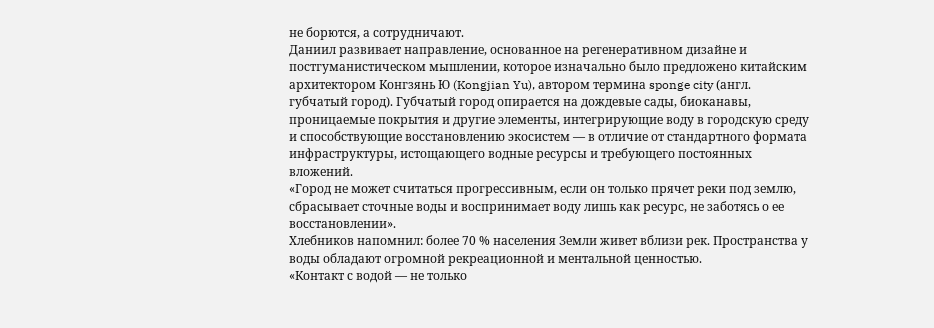не борются, а сотрудничают.
Даниил развивает направление, основанное на регенеративном дизайне и постгуманистическом мышлении, которое изначально было предложено китайским архитектором Конгзянь Ю (Kongjian Yu), автором термина sponge city (англ. губчатый город). Губчатый город опирается на дождевые сады, биоканавы, проницаемые покрытия и другие элементы, интегрирующие воду в городскую среду и способствующие восстановлению экосистем — в отличие от стандартного формата инфраструктуры, истощающего водные ресурсы и требующего постоянных вложений.
«Город не может считаться прогрессивным, если он только прячет реки под землю, сбрасывает сточные воды и воспринимает воду лишь как ресурс, не заботясь о ее восстановлении».
Хлебников напомнил: более 70 % населения Земли живет вблизи рек. Пространства у воды обладают огромной рекреационной и ментальной ценностью.
«Контакт с водой — не только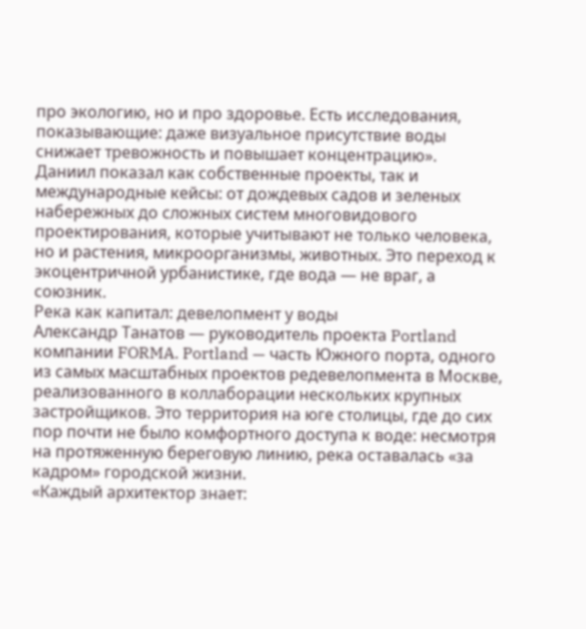про экологию, но и про здоровье. Есть исследования, показывающие: даже визуальное присутствие воды снижает тревожность и повышает концентрацию».
Даниил показал как собственные проекты, так и международные кейсы: от дождевых садов и зеленых набережных до сложных систем многовидового проектирования, которые учитывают не только человека, но и растения, микроорганизмы, животных. Это переход к экоцентричной урбанистике, где вода — не враг, а союзник.
Река как капитал: девелопмент у воды
Александр Танатов — руководитель проекта Portland компании FORMA. Portland — часть Южного порта, одного из самых масштабных проектов редевелопмента в Москве, реализованного в коллаборации нескольких крупных застройщиков. Это территория на юге столицы, где до сих пор почти не было комфортного доступа к воде: несмотря на протяженную береговую линию, река оставалась «за кадром» городской жизни.
«Каждый архитектор знает: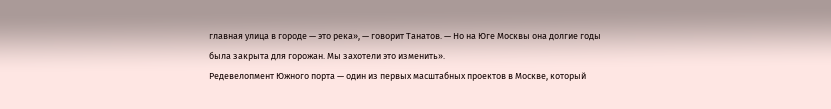главная улица в городе — это река», — говорит Танатов. — Но на Юге Москвы она долгие годы была закрыта для горожан. Мы захотели это изменить».
Редевелопмент Южного порта — один из первых масштабных проектов в Москве, который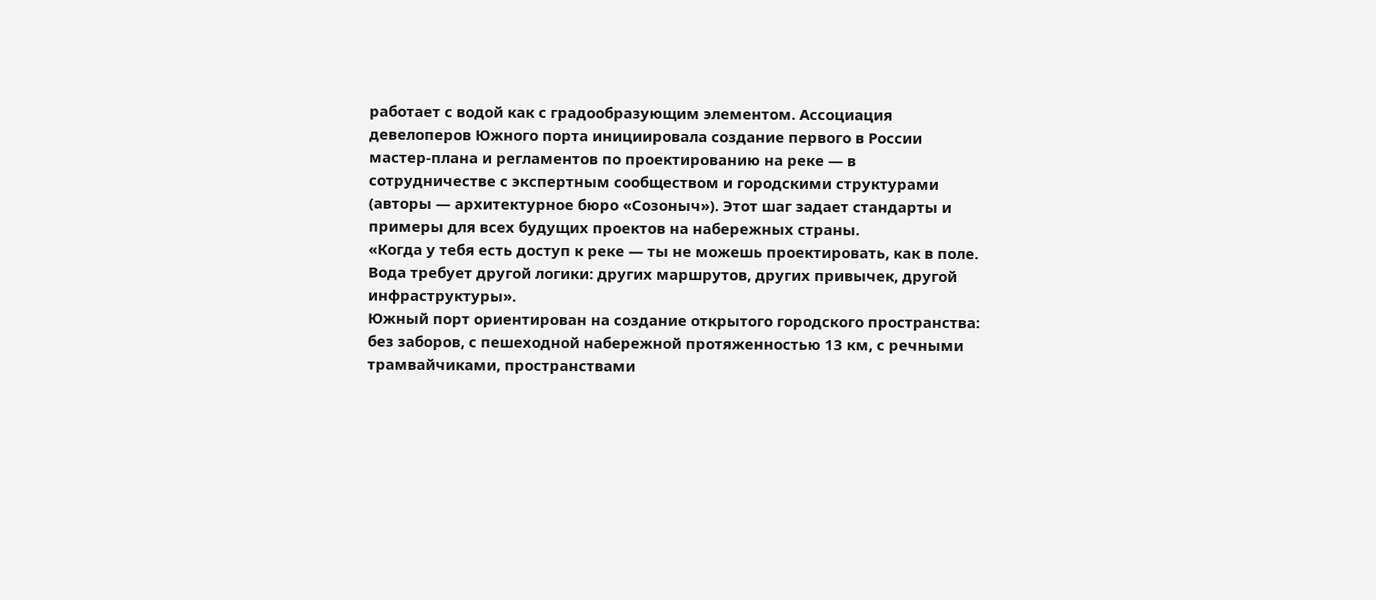работает с водой как с градообразующим элементом. Ассоциация девелоперов Южного порта инициировала создание первого в России мастер-плана и регламентов по проектированию на реке — в сотрудничестве с экспертным сообществом и городскими структурами (авторы — архитектурное бюро «Созоныч»). Этот шаг задает стандарты и примеры для всех будущих проектов на набережных страны.
«Когда у тебя есть доступ к реке — ты не можешь проектировать, как в поле. Вода требует другой логики: других маршрутов, других привычек, другой инфраструктуры».
Южный порт ориентирован на создание открытого городского пространства: без заборов, с пешеходной набережной протяженностью 13 км, с речными трамвайчиками, пространствами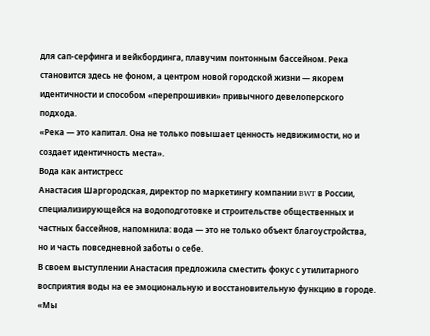для сап-серфинга и вейкбординга, плавучим понтонным бассейном. Река становится здесь не фоном, а центром новой городской жизни — якорем идентичности и способом «перепрошивки» привычного девелоперского подхода.
«Река — это капитал. Она не только повышает ценность недвижимости, но и создает идентичность места».
Вода как антистресс
Анастасия Шаргородская, директор по маркетингу компании BWT в России, специализирующейся на водоподготовке и строительстве общественных и частных бассейнов, напомнила: вода — это не только объект благоустройства, но и часть повседневной заботы о себе.
В своем выступлении Анастасия предложила сместить фокус с утилитарного восприятия воды на ее эмоциональную и восстановительную функцию в городе.
«Мы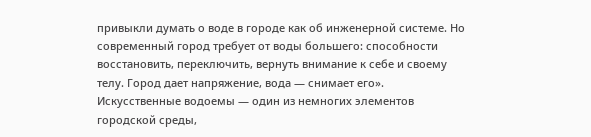привыкли думать о воде в городе как об инженерной системе. Но современный город требует от воды большего: способности восстановить, переключить, вернуть внимание к себе и своему телу. Город дает напряжение, вода — снимает его».
Искусственные водоемы — один из немногих элементов городской среды,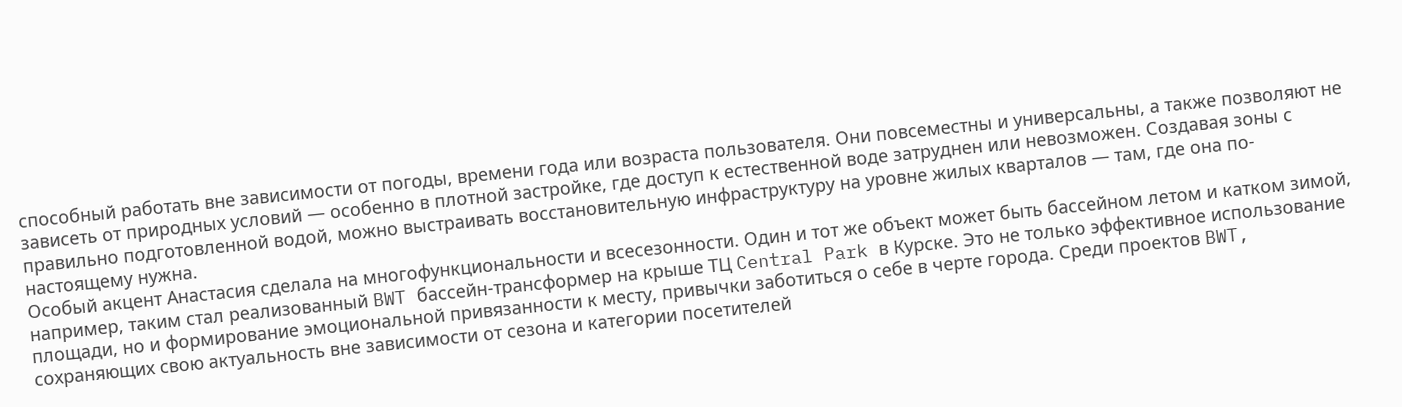способный работать вне зависимости от погоды, времени года или возраста пользователя. Они повсеместны и универсальны, а также позволяют не зависеть от природных условий — особенно в плотной застройке, где доступ к естественной воде затруднен или невозможен. Создавая зоны с правильно подготовленной водой, можно выстраивать восстановительную инфраструктуру на уровне жилых кварталов — там, где она по-настоящему нужна.
Особый акцент Анастасия сделала на многофункциональности и всесезонности. Один и тот же объект может быть бассейном летом и катком зимой, например, таким стал реализованный BWT бассейн-трансформер на крыше ТЦ Central Park в Курске. Это не только эффективное использование площади, но и формирование эмоциональной привязанности к месту, привычки заботиться о себе в черте города. Среди проектов BWT, сохраняющих свою актуальность вне зависимости от сезона и категории посетителей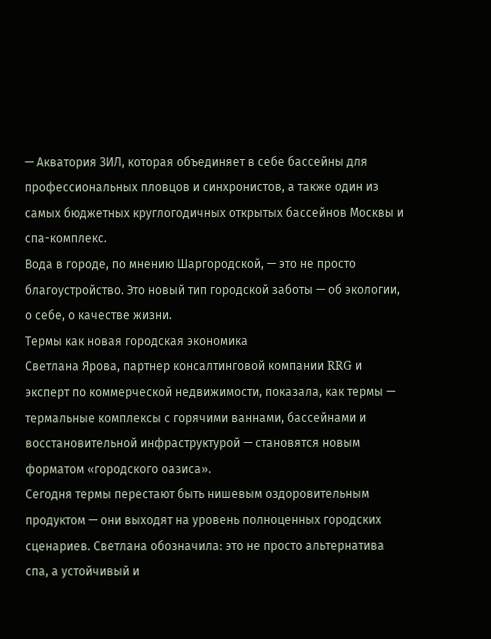— Акватория ЗИЛ, которая объединяет в себе бассейны для профессиональных пловцов и синхронистов, а также один из самых бюджетных круглогодичных открытых бассейнов Москвы и спа-комплекс.
Вода в городе, по мнению Шаргородской, — это не просто благоустройство. Это новый тип городской заботы — об экологии, о себе, о качестве жизни.
Термы как новая городская экономика
Светлана Ярова, партнер консалтинговой компании RRG и эксперт по коммерческой недвижимости, показала, как термы — термальные комплексы с горячими ваннами, бассейнами и восстановительной инфраструктурой — становятся новым форматом «городского оазиса».
Сегодня термы перестают быть нишевым оздоровительным продуктом — они выходят на уровень полноценных городских сценариев. Светлана обозначила: это не просто альтернатива спа, а устойчивый и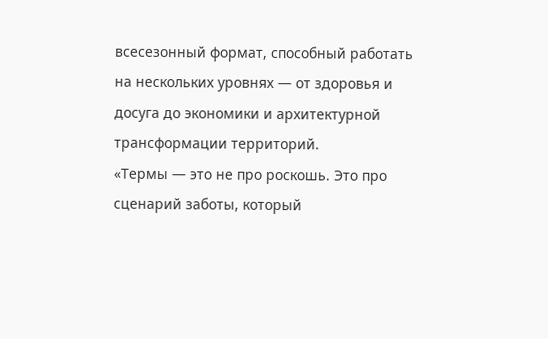всесезонный формат, способный работать на нескольких уровнях — от здоровья и досуга до экономики и архитектурной трансформации территорий.
«Термы — это не про роскошь. Это про сценарий заботы, который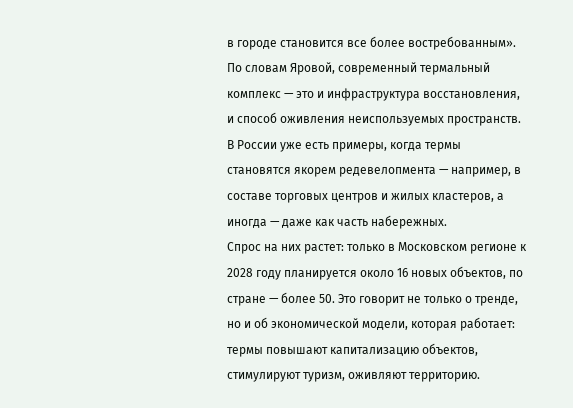в городе становится все более востребованным».
По словам Яровой, современный термальный комплекс — это и инфраструктура восстановления, и способ оживления неиспользуемых пространств. В России уже есть примеры, когда термы становятся якорем редевелопмента — например, в составе торговых центров и жилых кластеров, а иногда — даже как часть набережных.
Спрос на них растет: только в Московском регионе к 2028 году планируется около 16 новых объектов, по стране — более 50. Это говорит не только о тренде, но и об экономической модели, которая работает: термы повышают капитализацию объектов, стимулируют туризм, оживляют территорию.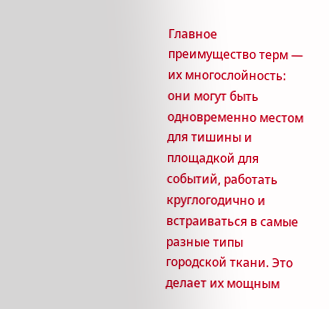Главное преимущество терм — их многослойность: они могут быть одновременно местом для тишины и площадкой для событий, работать круглогодично и встраиваться в самые разные типы городской ткани. Это делает их мощным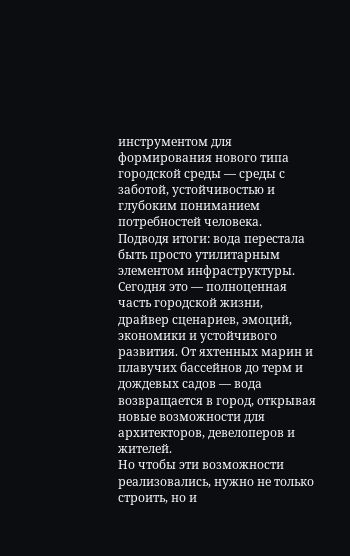инструментом для формирования нового типа городской среды — среды с заботой, устойчивостью и глубоким пониманием потребностей человека.
Подводя итоги: вода перестала быть просто утилитарным элементом инфраструктуры. Сегодня это — полноценная часть городской жизни, драйвер сценариев, эмоций, экономики и устойчивого развития. От яхтенных марин и плавучих бассейнов до терм и дождевых садов — вода возвращается в город, открывая новые возможности для архитекторов, девелоперов и жителей.
Но чтобы эти возможности реализовались, нужно не только строить, но и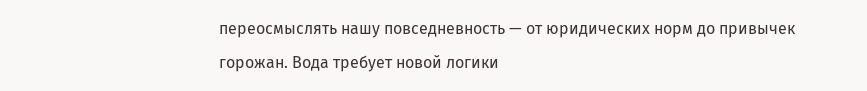переосмыслять нашу повседневность — от юридических норм до привычек горожан. Вода требует новой логики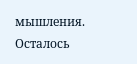мышления. Осталось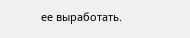ее выработать.